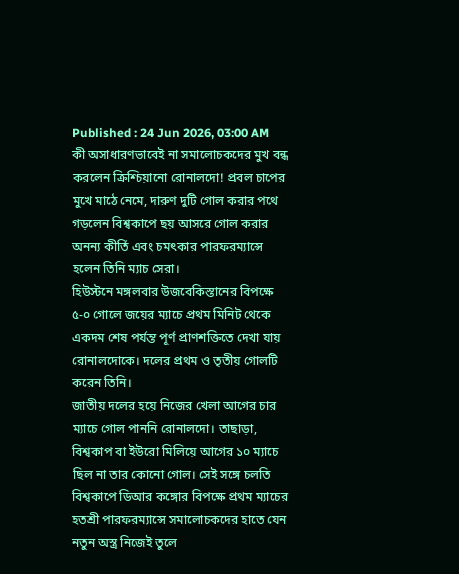Published : 24 Jun 2026, 03:00 AM
কী অসাধারণভাবেই না সমালোচকদের মুখ বন্ধ করলেন ক্রিশ্চিয়ানো রোনালদো! প্রবল চাপের মুখে মাঠে নেমে, দারুণ দুটি গোল করার পথে গড়লেন বিশ্বকাপে ছয় আসরে গোল করার অনন্য কীর্তি এবং চমৎকার পারফরম্যান্সে হলেন তিনি ম্যাচ সেরা।
হিউস্টনে মঙ্গলবার উজবেকিস্তানের বিপক্ষে ৫-০ গোলে জয়ের ম্যাচে প্রথম মিনিট থেকে একদম শেষ পর্যন্ত পূর্ণ প্রাণশক্তিতে দেখা যায় রোনালদোকে। দলের প্রথম ও তৃতীয় গোলটি করেন তিনি।
জাতীয় দলের হয়ে নিজের খেলা আগের চার ম্যাচে গোল পাননি রোনালদো। তাছাড়া, বিশ্বকাপ বা ইউরো মিলিয়ে আগের ১০ ম্যাচে ছিল না তার কোনো গোল। সেই সঙ্গে চলতি বিশ্বকাপে ডিআর কঙ্গোর বিপক্ষে প্রথম ম্যাচের হতশ্রী পারফরম্যান্সে সমালোচকদের হাতে যেন নতুন অস্ত্র নিজেই তুলে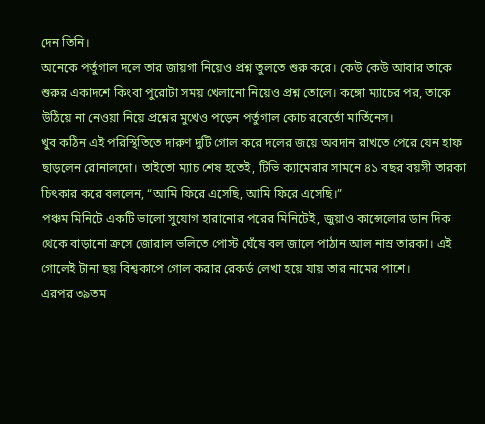দেন তিনি।
অনেকে পর্তুগাল দলে তার জায়গা নিয়েও প্রশ্ন তুলতে শুরু করে। কেউ কেউ আবার তাকে শুরুর একাদশে কিংবা পুরোটা সময় খেলানো নিয়েও প্রশ্ন তোলে। কঙ্গো ম্যাচের পর, তাকে উঠিয়ে না নেওয়া নিয়ে প্রশ্নের মুখেও পড়েন পর্তুগাল কোচ রবের্তো মার্তিনেস।
খুব কঠিন এই পরিস্থিতিতে দারুণ দুটি গোল করে দলের জয়ে অবদান রাখতে পেরে যেন হাফ ছাড়লেন রোনালদো। তাইতো ম্যাচ শেষ হতেই, টিভি ক্যামেরার সামনে ৪১ বছর বয়সী তারকা চিৎকার করে বললেন, “আমি ফিরে এসেছি, আমি ফিরে এসেছি।”
পঞ্চম মিনিটে একটি ভালো সুযোগ হারানোর পরের মিনিটেই, জুয়াও কান্সেলোর ডান দিক থেকে বাড়ানো ক্রসে জোরাল ভলিতে পোস্ট ঘেঁষে বল জালে পাঠান আল নাস্র তারকা। এই গোলেই টানা ছয় বিশ্বকাপে গোল করার রেকর্ড লেখা হয়ে যায় তার নামের পাশে।
এরপর ৩৯তম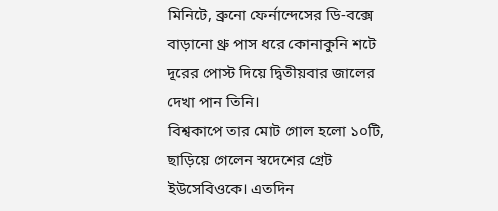মিনিটে, ব্রুনো ফের্নান্দেসের ডি-বক্সে বাড়ানো থ্রু পাস ধরে কোনাকুনি শটে দূরের পোস্ট দিয়ে দ্বিতীয়বার জালের দেখা পান তিনি।
বিশ্বকাপে তার মোট গোল হলো ১০টি, ছাড়িয়ে গেলেন স্বদেশের গ্রেট ইউসেবিওকে। এতদিন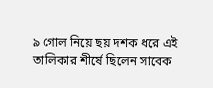৯ গোল নিয়ে ছয় দশক ধরে এই তালিকার শীর্ষে ছিলেন সাবেক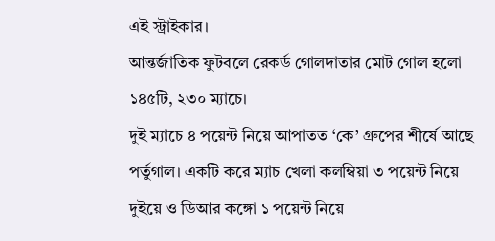এই স্ট্রাইকার।
আন্তর্জাতিক ফুটবলে রেকর্ড গোলদাতার মোট গোল হলো ১৪৫টি, ২৩০ ম্যাচে।
দুই ম্যাচে ৪ পয়েন্ট নিয়ে আপাতত ‘কে’ গ্রুপের শীর্ষে আছে পর্তুগাল। একটি করে ম্যাচ খেলা কলম্বিয়া ৩ পয়েন্ট নিয়ে দুইয়ে ও ডিআর কঙ্গো ১ পয়েন্ট নিয়ে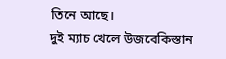তিনে আছে।
দুই ম্যাচ খেলে উজবেকিস্তান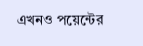এখনও পয়েন্টের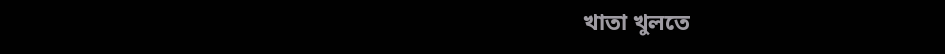খাতা খুলতে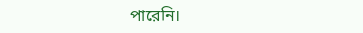পারেনি।